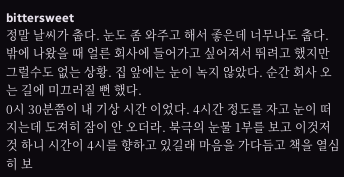bittersweet
정말 날씨가 춥다. 눈도 좀 와주고 해서 좋은데 너무나도 춥다. 밖에 나왔을 때 얼른 회사에 들어가고 싶어져서 뛰려고 했지만 그럴수도 없는 상황. 집 앞에는 눈이 녹지 않았다. 순간 회사 오는 길에 미끄러질 뻔 했다.
0시 30분쯤이 내 기상 시간 이었다. 4시간 정도를 자고 눈이 떠지는데 도져히 잠이 안 오더라. 북극의 눈물 1부를 보고 이것저것 하니 시간이 4시를 향하고 있길래 마음을 가다듬고 책을 열심히 보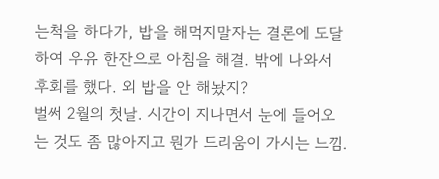는척을 하다가, 밥을 해먹지말자는 결론에 도달하여 우유 한잔으로 아침을 해결. 밖에 나와서 후회를 했다. 외 밥을 안 해놨지?
벌써 2월의 첫날. 시간이 지나면서 눈에 들어오는 것도 좀 많아지고 뭔가 드리움이 가시는 느낌.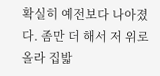확실히 예전보다 나아졌다. 좀만 더 해서 저 위로 올라 집밟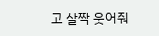고 살짝 웃어줘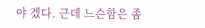야 겠다. 근데 느슨함은 좀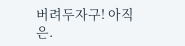버려두자구! 아직은.